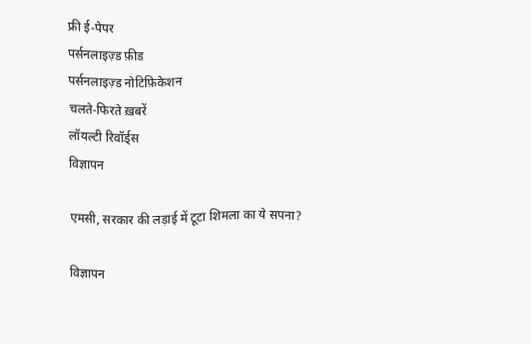फ्री ई-पेपर
पर्सनलाइज़्ड फ़ीड
पर्सनलाइज़्ड नोटिफ़िकेशन
चलते-फिरते ख़बरें
लॉयल्टी रिवॉर्ड्स
विज्ञापन

एमसी, सरकार की लड़ाई में टूटा शिमला का ये सपना?

विज्ञापन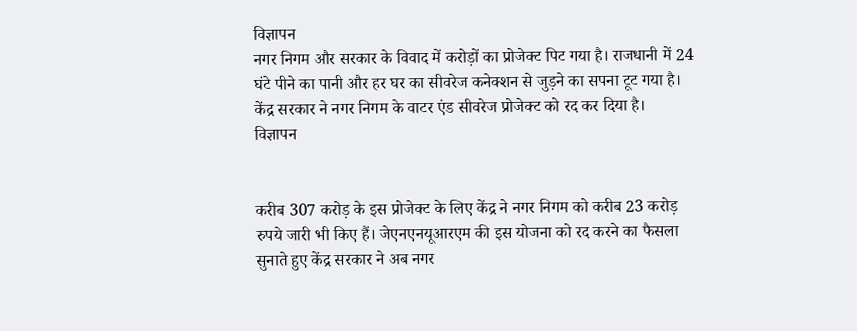विज्ञापन
नगर निगम और सरकार के विवाद में करोड़ों का प्रोजेक्ट पिट गया है। राजधानी में 24 घंटे पीने का पानी और हर घर का सीवरेज कनेक्शन से जुड़ने का सपना टूट गया है। केंद्र सरकार ने नगर निगम के वाटर एंड सीवरेज प्रोजेक्ट को रद कर दिया है।
विज्ञापन


करीब 307 करोड़ के इस प्रोजेक्ट के लिए केंद्र ने नगर निगम को करीब 23 करोड़ रुपये जारी भी किए हैं। जेएनएनयूआरएम की इस योजना को रद करने का फैसला सुनाते हुए केंद्र सरकार ने अब नगर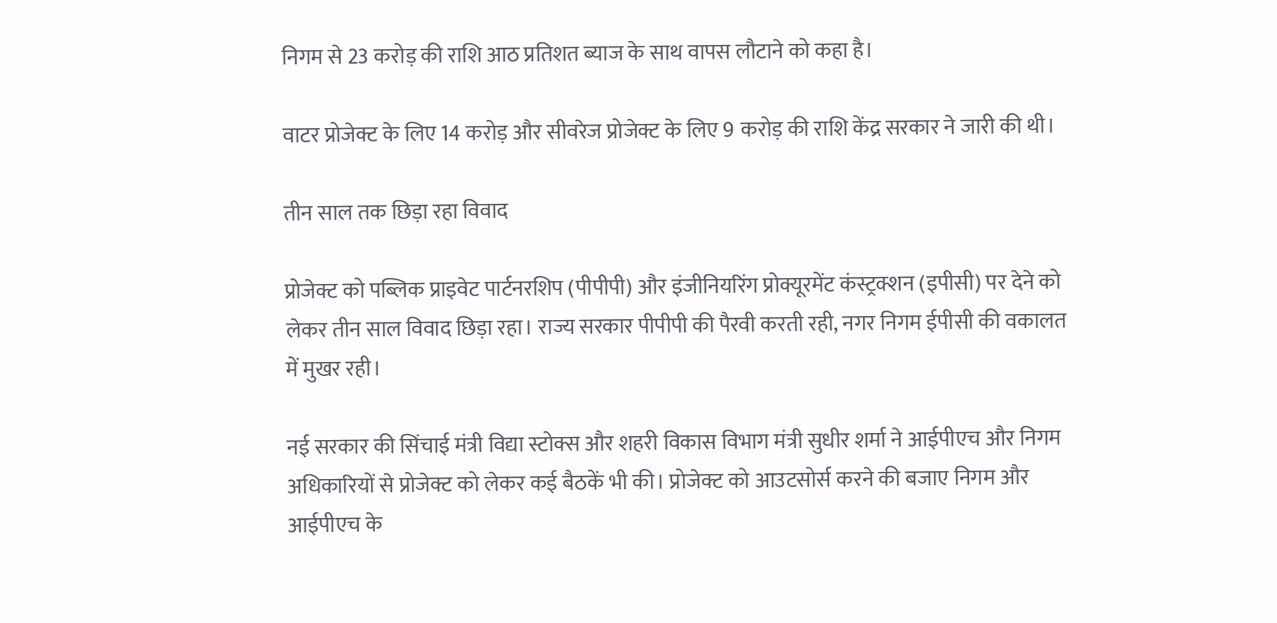निगम से 23 करोड़ की राशि आठ प्रतिशत ब्याज के साथ वापस लौटाने को कहा है।

वाटर प्रोजेक्ट के लिए 14 करोड़ और सीवरेज प्रोजेक्ट के लिए 9 करोड़ की राशि केंद्र सरकार ने जारी की थी।

तीन साल तक छिड़ा रहा विवाद

प्रोजेक्ट को पब्लिक प्राइवेट पार्टनरशिप (पीपीपी) और इंजीनियरिंग प्रोक्यूरमेंट कंस्ट्रक्शन (इपीसी) पर देने को लेकर तीन साल विवाद छिड़ा रहा। राज्य सरकार पीपीपी की पैरवी करती रही, नगर निगम ईपीसी की वकालत में मुखर रही।

नई सरकार की सिंचाई मंत्री विद्या स्टोक्स और शहरी विकास विभाग मंत्री सुधीर शर्मा ने आईपीएच और निगम अधिकारियों से प्रोजेक्ट को लेकर कई बैठकें भी की। प्रोजेक्ट को आउटसोर्स करने की बजाए निगम और आईपीएच के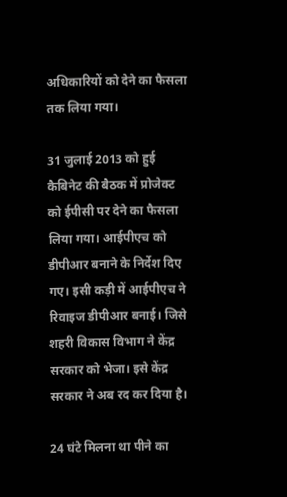अधिकारियों को देने का फैसला तक लिया गया।

31 जुलाई 2013 को हुई कैबिनेट की बैठक में प्रोजेक्ट को ईपीसी पर देने का फैसला लिया गया। आईपीएच को डीपीआर बनाने के निर्देश दिए गए। इसी कड़ी में आईपीएच ने रिवाइज डीपीआर बनाई। जिसे शहरी विकास विभाग ने केंद्र सरकार को भेजा। इसे केंद्र सरकार ने अब रद कर दिया है।

24 घंटे मिलना था पीने का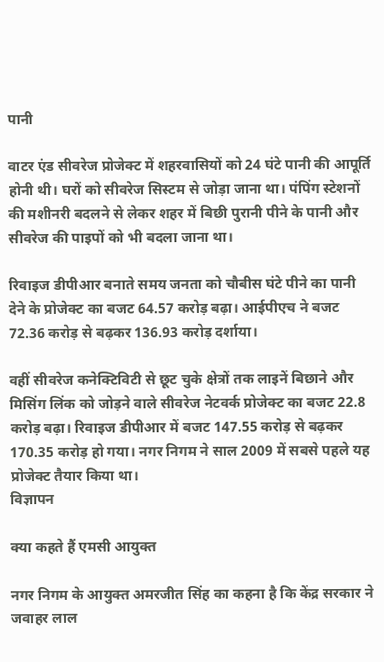पानी

वाटर एंड सीवरेज प्रोजेक्ट में शहरवासियों को 24 घंटे पानी की आपूर्ति होनी थी। घरों को सीवरेज सिस्टम से जोड़ा जाना था। पंपिंग स्टेशनों की मशीनरी बदलने से लेकर शहर में बिछी पुरानी पीने के पानी और सीवरेज की पाइपों को भी बदला जाना था।

रिवाइज डीपीआर बनाते समय जनता को चौबीस घंटे पीने का पानी देने के प्रोजेक्ट का बजट 64.57 करोड़ बढ़ा। आईपीएच ने बजट 72.36 करोड़ से बढ़कर 136.93 करोड़ दर्शाया।

वहीं सीवरेज कनेक्टिविटी से छूट चुके क्षेत्रों तक लाइनें बिछाने और मिसिंग लिंक को जोड़ने वाले सीवरेज नेटवर्क प्रोजेक्ट का बजट 22.8 करोड़ बढ़ा। रिवाइज डीपीआर में बजट 147.55 करोड़ से बढ़कर 170.35 करोड़ हो गया। नगर निगम ने साल 2009 में सबसे पहले यह प्रोजेक्ट तैयार किया था।
विज्ञापन

क्या कहते हैं एमसी आयुक्त

नगर निगम के आयुक्त अमरजीत सिंह का कहना है कि केंद्र सरकार ने जवाहर लाल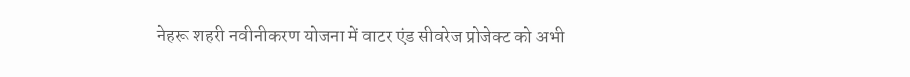नेहरू शहरी नवीनीकरण योजना में वाटर एंड सीवरेज प्रोजेक्ट को अभी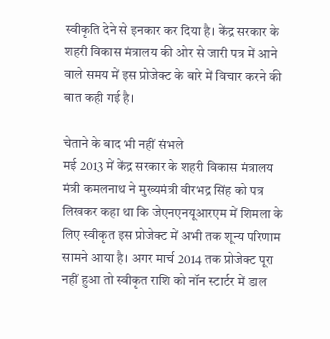स्वीकृति देने से इनकार कर दिया है। केंद्र सरकार के शहरी विकास मंत्रालय की ओर से जारी पत्र में आने वाले समय में इस प्रोजेक्ट के बारे में विचार करने की बात कही गई है।

चेताने के बाद भी नहीं संभले
मई 2013 में केंद्र सरकार के शहरी विकास मंत्रालय मंत्री कमलनाथ ने मुख्यमंत्री वीरभद्र सिंह को पत्र लिखकर कहा था कि जेएनएनयूआरएम में शिमला के लिए स्वीकृत इस प्रोजेक्ट में अभी तक शून्य परिणाम सामने आया है। अगर मार्च 2014 तक प्रोजेक्ट पूरा नहीं हुआ तो स्वीकृत राशि को नॉन स्टार्टर में डाल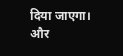दिया जाएगा।
और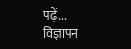पढ़ें...
विज्ञापन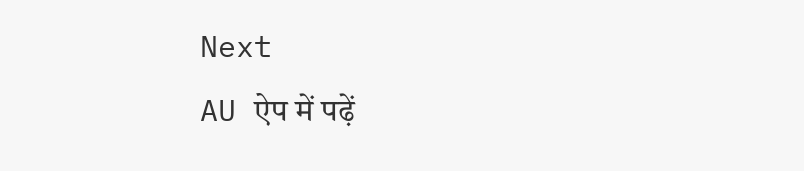Next
AU ऐप में पढ़ें